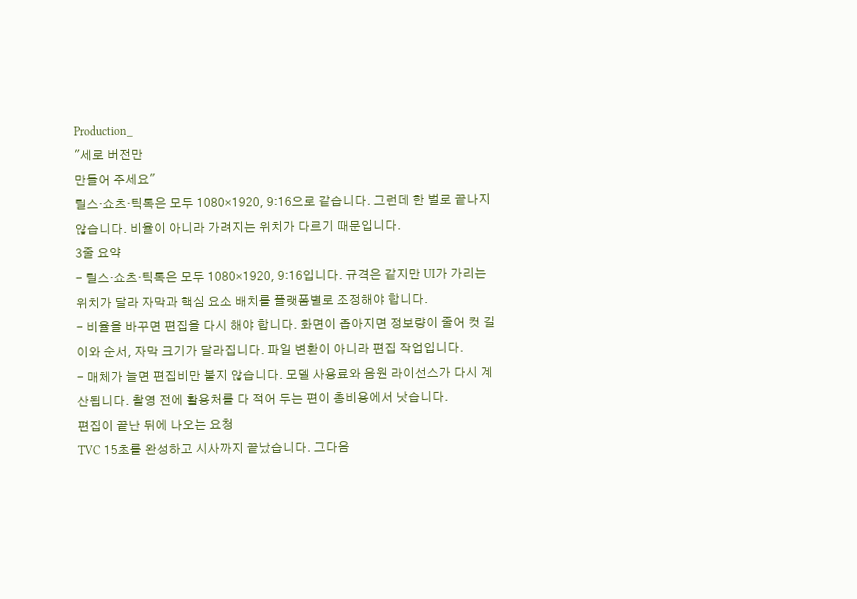Production_
"세로 버전만
만들어 주세요"
릴스·쇼츠·틱톡은 모두 1080×1920, 9:16으로 같습니다. 그런데 한 벌로 끝나지 않습니다. 비율이 아니라 가려지는 위치가 다르기 때문입니다.
3줄 요약
- 릴스·쇼츠·틱톡은 모두 1080×1920, 9:16입니다. 규격은 같지만 UI가 가리는 위치가 달라 자막과 핵심 요소 배치를 플랫폼별로 조정해야 합니다.
- 비율을 바꾸면 편집을 다시 해야 합니다. 화면이 좁아지면 정보량이 줄어 컷 길이와 순서, 자막 크기가 달라집니다. 파일 변환이 아니라 편집 작업입니다.
- 매체가 늘면 편집비만 붙지 않습니다. 모델 사용료와 음원 라이선스가 다시 계산됩니다. 촬영 전에 활용처를 다 적어 두는 편이 총비용에서 낫습니다.
편집이 끝난 뒤에 나오는 요청
TVC 15초를 완성하고 시사까지 끝났습니다. 그다음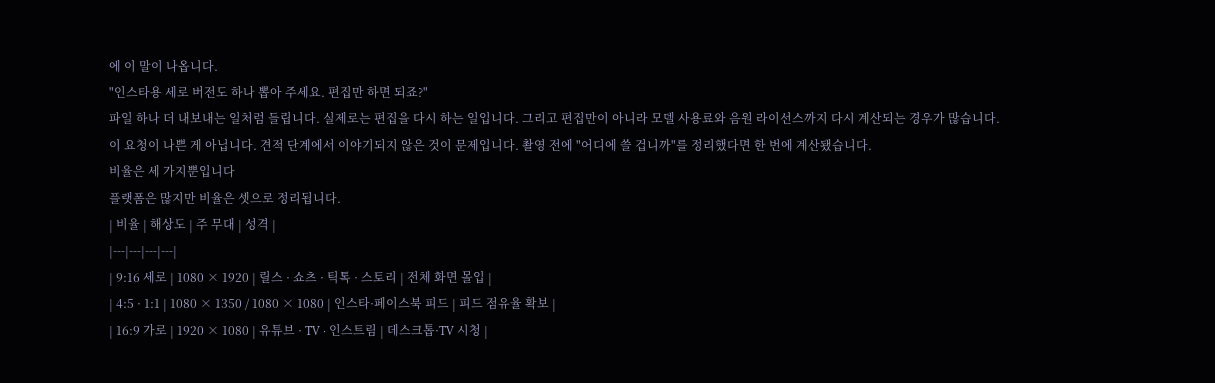에 이 말이 나옵니다.
"인스타용 세로 버전도 하나 뽑아 주세요. 편집만 하면 되죠?"
파일 하나 더 내보내는 일처럼 들립니다. 실제로는 편집을 다시 하는 일입니다. 그리고 편집만이 아니라 모델 사용료와 음원 라이선스까지 다시 계산되는 경우가 많습니다.
이 요청이 나쁜 게 아닙니다. 견적 단계에서 이야기되지 않은 것이 문제입니다. 촬영 전에 "어디에 쓸 겁니까"를 정리했다면 한 번에 계산됐습니다.
비율은 세 가지뿐입니다
플랫폼은 많지만 비율은 셋으로 정리됩니다.
| 비율 | 해상도 | 주 무대 | 성격 |
|---|---|---|---|
| 9:16 세로 | 1080 × 1920 | 릴스 · 쇼츠 · 틱톡 · 스토리 | 전체 화면 몰입 |
| 4:5 · 1:1 | 1080 × 1350 / 1080 × 1080 | 인스타·페이스북 피드 | 피드 점유율 확보 |
| 16:9 가로 | 1920 × 1080 | 유튜브 · TV · 인스트림 | 데스크톱·TV 시청 |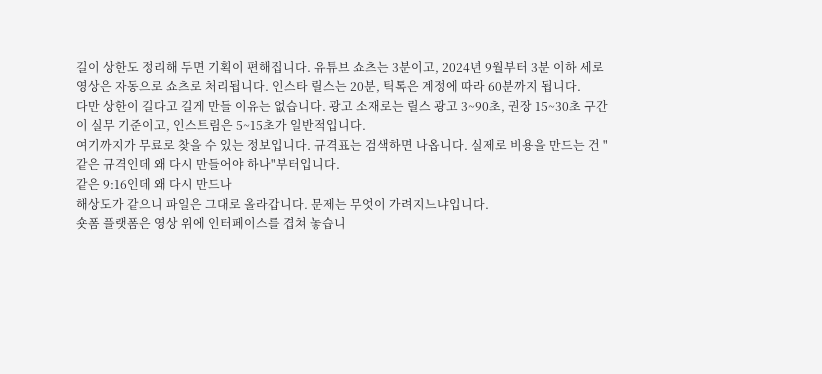길이 상한도 정리해 두면 기획이 편해집니다. 유튜브 쇼츠는 3분이고, 2024년 9월부터 3분 이하 세로 영상은 자동으로 쇼츠로 처리됩니다. 인스타 릴스는 20분, 틱톡은 계정에 따라 60분까지 됩니다.
다만 상한이 길다고 길게 만들 이유는 없습니다. 광고 소재로는 릴스 광고 3~90초, 권장 15~30초 구간이 실무 기준이고, 인스트림은 5~15초가 일반적입니다.
여기까지가 무료로 찾을 수 있는 정보입니다. 규격표는 검색하면 나옵니다. 실제로 비용을 만드는 건 "같은 규격인데 왜 다시 만들어야 하나"부터입니다.
같은 9:16인데 왜 다시 만드나
해상도가 같으니 파일은 그대로 올라갑니다. 문제는 무엇이 가려지느냐입니다.
숏폼 플랫폼은 영상 위에 인터페이스를 겹쳐 놓습니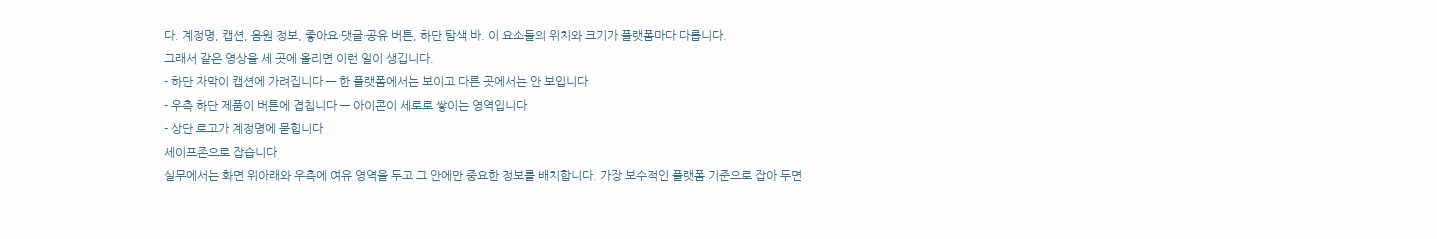다. 계정명, 캡션, 음원 정보, 좋아요·댓글·공유 버튼, 하단 탐색 바. 이 요소들의 위치와 크기가 플랫폼마다 다릅니다.
그래서 같은 영상을 세 곳에 올리면 이런 일이 생깁니다.
- 하단 자막이 캡션에 가려집니다 — 한 플랫폼에서는 보이고 다른 곳에서는 안 보입니다
- 우측 하단 제품이 버튼에 겹칩니다 — 아이콘이 세로로 쌓이는 영역입니다
- 상단 로고가 계정명에 묻힙니다
세이프존으로 잡습니다
실무에서는 화면 위아래와 우측에 여유 영역을 두고 그 안에만 중요한 정보를 배치합니다. 가장 보수적인 플랫폼 기준으로 잡아 두면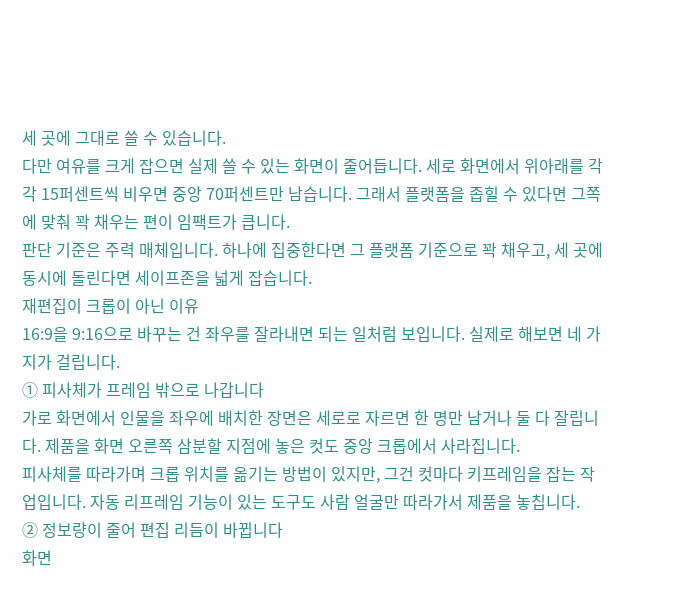세 곳에 그대로 쓸 수 있습니다.
다만 여유를 크게 잡으면 실제 쓸 수 있는 화면이 줄어듭니다. 세로 화면에서 위아래를 각각 15퍼센트씩 비우면 중앙 70퍼센트만 남습니다. 그래서 플랫폼을 좁힐 수 있다면 그쪽에 맞춰 꽉 채우는 편이 임팩트가 큽니다.
판단 기준은 주력 매체입니다. 하나에 집중한다면 그 플랫폼 기준으로 꽉 채우고, 세 곳에 동시에 돌린다면 세이프존을 넓게 잡습니다.
재편집이 크롭이 아닌 이유
16:9을 9:16으로 바꾸는 건 좌우를 잘라내면 되는 일처럼 보입니다. 실제로 해보면 네 가지가 걸립니다.
① 피사체가 프레임 밖으로 나갑니다
가로 화면에서 인물을 좌우에 배치한 장면은 세로로 자르면 한 명만 남거나 둘 다 잘립니다. 제품을 화면 오른쪽 삼분할 지점에 놓은 컷도 중앙 크롭에서 사라집니다.
피사체를 따라가며 크롭 위치를 옮기는 방법이 있지만, 그건 컷마다 키프레임을 잡는 작업입니다. 자동 리프레임 기능이 있는 도구도 사람 얼굴만 따라가서 제품을 놓칩니다.
② 정보량이 줄어 편집 리듬이 바뀝니다
화면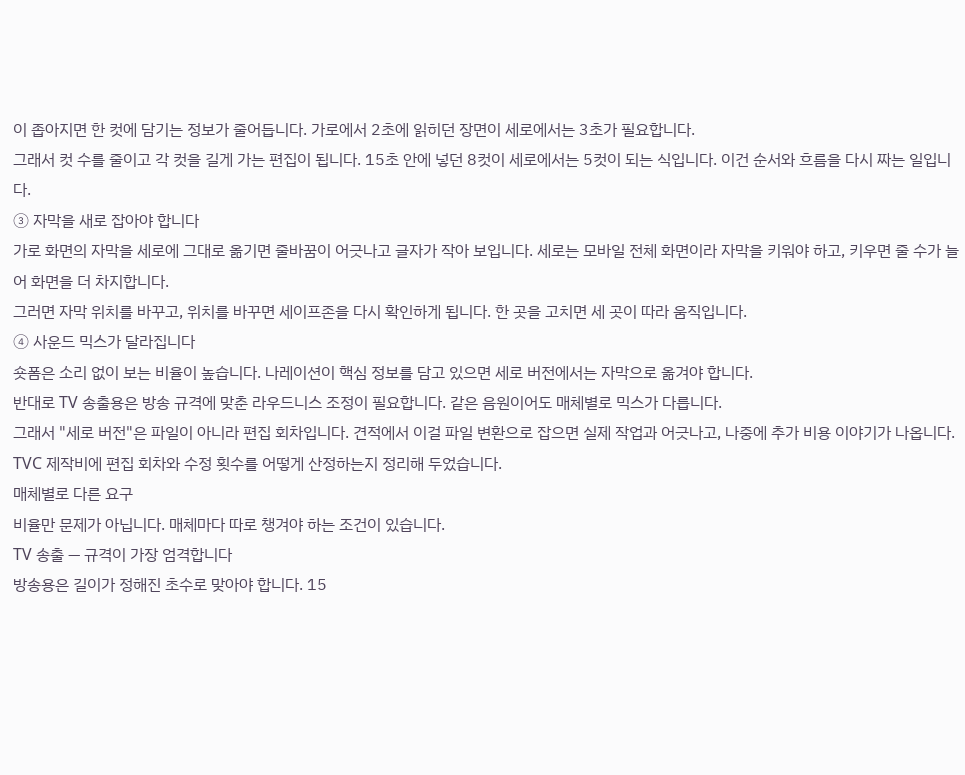이 좁아지면 한 컷에 담기는 정보가 줄어듭니다. 가로에서 2초에 읽히던 장면이 세로에서는 3초가 필요합니다.
그래서 컷 수를 줄이고 각 컷을 길게 가는 편집이 됩니다. 15초 안에 넣던 8컷이 세로에서는 5컷이 되는 식입니다. 이건 순서와 흐름을 다시 짜는 일입니다.
③ 자막을 새로 잡아야 합니다
가로 화면의 자막을 세로에 그대로 옮기면 줄바꿈이 어긋나고 글자가 작아 보입니다. 세로는 모바일 전체 화면이라 자막을 키워야 하고, 키우면 줄 수가 늘어 화면을 더 차지합니다.
그러면 자막 위치를 바꾸고, 위치를 바꾸면 세이프존을 다시 확인하게 됩니다. 한 곳을 고치면 세 곳이 따라 움직입니다.
④ 사운드 믹스가 달라집니다
숏폼은 소리 없이 보는 비율이 높습니다. 나레이션이 핵심 정보를 담고 있으면 세로 버전에서는 자막으로 옮겨야 합니다.
반대로 TV 송출용은 방송 규격에 맞춘 라우드니스 조정이 필요합니다. 같은 음원이어도 매체별로 믹스가 다릅니다.
그래서 "세로 버전"은 파일이 아니라 편집 회차입니다. 견적에서 이걸 파일 변환으로 잡으면 실제 작업과 어긋나고, 나중에 추가 비용 이야기가 나옵니다. TVC 제작비에 편집 회차와 수정 횟수를 어떻게 산정하는지 정리해 두었습니다.
매체별로 다른 요구
비율만 문제가 아닙니다. 매체마다 따로 챙겨야 하는 조건이 있습니다.
TV 송출 — 규격이 가장 엄격합니다
방송용은 길이가 정해진 초수로 맞아야 합니다. 15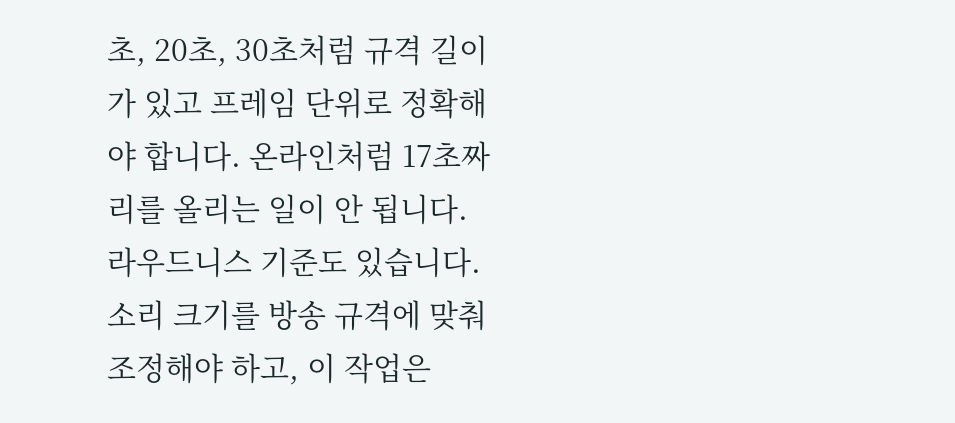초, 20초, 30초처럼 규격 길이가 있고 프레임 단위로 정확해야 합니다. 온라인처럼 17초짜리를 올리는 일이 안 됩니다.
라우드니스 기준도 있습니다. 소리 크기를 방송 규격에 맞춰 조정해야 하고, 이 작업은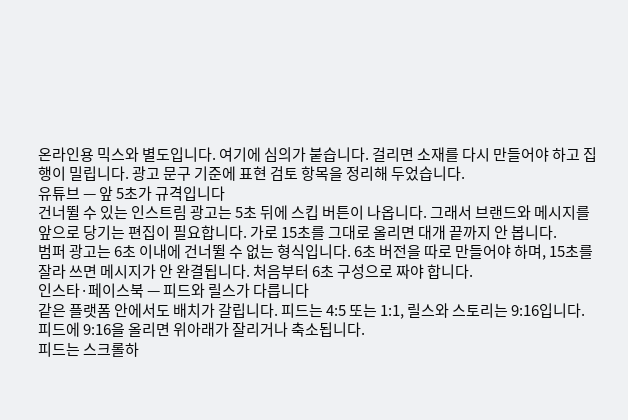온라인용 믹스와 별도입니다. 여기에 심의가 붙습니다. 걸리면 소재를 다시 만들어야 하고 집행이 밀립니다. 광고 문구 기준에 표현 검토 항목을 정리해 두었습니다.
유튜브 — 앞 5초가 규격입니다
건너뛸 수 있는 인스트림 광고는 5초 뒤에 스킵 버튼이 나옵니다. 그래서 브랜드와 메시지를 앞으로 당기는 편집이 필요합니다. 가로 15초를 그대로 올리면 대개 끝까지 안 봅니다.
범퍼 광고는 6초 이내에 건너뛸 수 없는 형식입니다. 6초 버전을 따로 만들어야 하며, 15초를 잘라 쓰면 메시지가 안 완결됩니다. 처음부터 6초 구성으로 짜야 합니다.
인스타·페이스북 — 피드와 릴스가 다릅니다
같은 플랫폼 안에서도 배치가 갈립니다. 피드는 4:5 또는 1:1, 릴스와 스토리는 9:16입니다. 피드에 9:16을 올리면 위아래가 잘리거나 축소됩니다.
피드는 스크롤하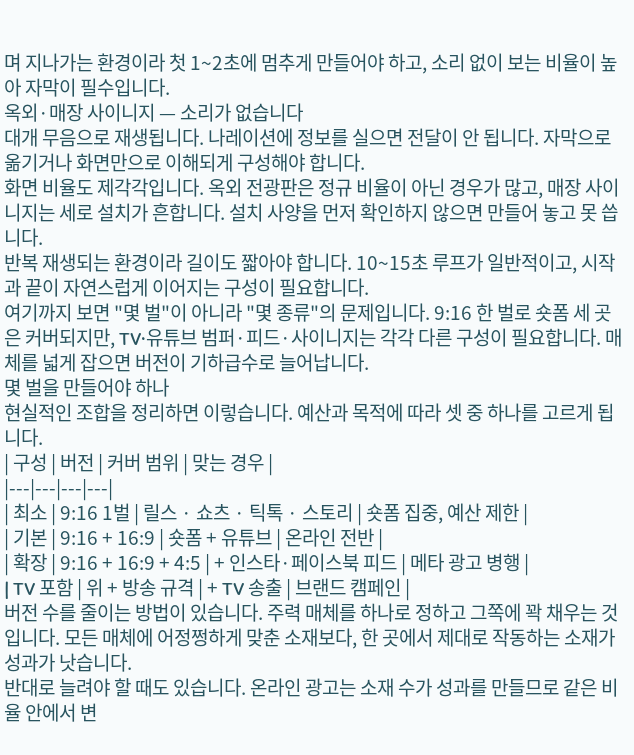며 지나가는 환경이라 첫 1~2초에 멈추게 만들어야 하고, 소리 없이 보는 비율이 높아 자막이 필수입니다.
옥외·매장 사이니지 — 소리가 없습니다
대개 무음으로 재생됩니다. 나레이션에 정보를 실으면 전달이 안 됩니다. 자막으로 옮기거나 화면만으로 이해되게 구성해야 합니다.
화면 비율도 제각각입니다. 옥외 전광판은 정규 비율이 아닌 경우가 많고, 매장 사이니지는 세로 설치가 흔합니다. 설치 사양을 먼저 확인하지 않으면 만들어 놓고 못 씁니다.
반복 재생되는 환경이라 길이도 짧아야 합니다. 10~15초 루프가 일반적이고, 시작과 끝이 자연스럽게 이어지는 구성이 필요합니다.
여기까지 보면 "몇 벌"이 아니라 "몇 종류"의 문제입니다. 9:16 한 벌로 숏폼 세 곳은 커버되지만, TV·유튜브 범퍼·피드·사이니지는 각각 다른 구성이 필요합니다. 매체를 넓게 잡으면 버전이 기하급수로 늘어납니다.
몇 벌을 만들어야 하나
현실적인 조합을 정리하면 이렇습니다. 예산과 목적에 따라 셋 중 하나를 고르게 됩니다.
| 구성 | 버전 | 커버 범위 | 맞는 경우 |
|---|---|---|---|
| 최소 | 9:16 1벌 | 릴스 · 쇼츠 · 틱톡 · 스토리 | 숏폼 집중, 예산 제한 |
| 기본 | 9:16 + 16:9 | 숏폼 + 유튜브 | 온라인 전반 |
| 확장 | 9:16 + 16:9 + 4:5 | + 인스타·페이스북 피드 | 메타 광고 병행 |
| TV 포함 | 위 + 방송 규격 | + TV 송출 | 브랜드 캠페인 |
버전 수를 줄이는 방법이 있습니다. 주력 매체를 하나로 정하고 그쪽에 꽉 채우는 것입니다. 모든 매체에 어정쩡하게 맞춘 소재보다, 한 곳에서 제대로 작동하는 소재가 성과가 낫습니다.
반대로 늘려야 할 때도 있습니다. 온라인 광고는 소재 수가 성과를 만들므로 같은 비율 안에서 변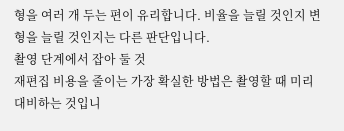형을 여러 개 두는 편이 유리합니다. 비율을 늘릴 것인지 변형을 늘릴 것인지는 다른 판단입니다.
촬영 단계에서 잡아 둘 것
재편집 비용을 줄이는 가장 확실한 방법은 촬영할 때 미리 대비하는 것입니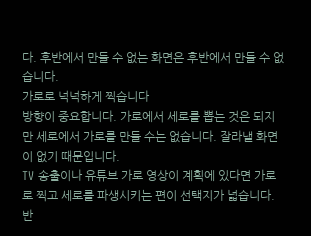다. 후반에서 만들 수 없는 화면은 후반에서 만들 수 없습니다.
가로로 넉넉하게 찍습니다
방향이 중요합니다. 가로에서 세로를 뽑는 것은 되지만 세로에서 가로를 만들 수는 없습니다. 잘라낼 화면이 없기 때문입니다.
TV 송출이나 유튜브 가로 영상이 계획에 있다면 가로로 찍고 세로를 파생시키는 편이 선택지가 넓습니다. 반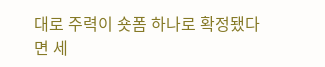대로 주력이 숏폼 하나로 확정됐다면 세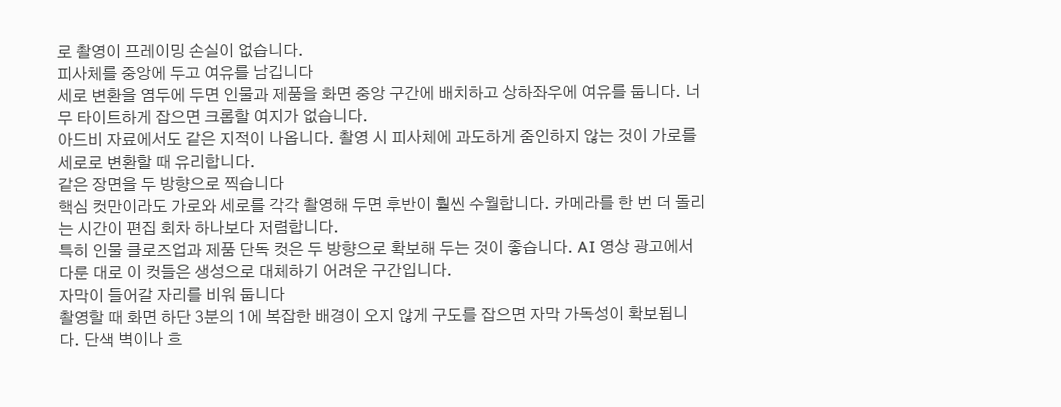로 촬영이 프레이밍 손실이 없습니다.
피사체를 중앙에 두고 여유를 남깁니다
세로 변환을 염두에 두면 인물과 제품을 화면 중앙 구간에 배치하고 상하좌우에 여유를 둡니다. 너무 타이트하게 잡으면 크롭할 여지가 없습니다.
아드비 자료에서도 같은 지적이 나옵니다. 촬영 시 피사체에 과도하게 줌인하지 않는 것이 가로를 세로로 변환할 때 유리합니다.
같은 장면을 두 방향으로 찍습니다
핵심 컷만이라도 가로와 세로를 각각 촬영해 두면 후반이 훨씬 수월합니다. 카메라를 한 번 더 돌리는 시간이 편집 회차 하나보다 저렴합니다.
특히 인물 클로즈업과 제품 단독 컷은 두 방향으로 확보해 두는 것이 좋습니다. AI 영상 광고에서 다룬 대로 이 컷들은 생성으로 대체하기 어려운 구간입니다.
자막이 들어갈 자리를 비워 둡니다
촬영할 때 화면 하단 3분의 1에 복잡한 배경이 오지 않게 구도를 잡으면 자막 가독성이 확보됩니다. 단색 벽이나 흐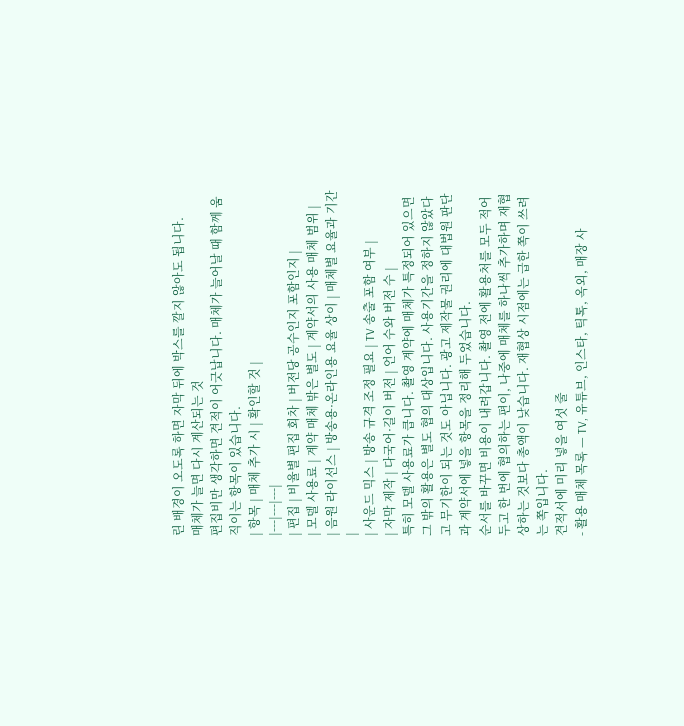린 배경이 오도록 하면 자막 뒤에 박스를 깔지 않아도 됩니다.
매체가 늘면 다시 계산되는 것
편집비만 생각하면 견적이 어긋납니다. 매체가 늘어날 때 함께 움직이는 항목이 있습니다.
| 항목 | 매체 추가 시 | 확인할 것 |
|---|---|---|
| 편집 | 비율별 편집 회차 | 버전당 공수인지 포함인지 |
| 모델 사용료 | 계약 매체 밖은 별도 | 계약서의 사용 매체 범위 |
| 음원 라이선스 | 방송용·온라인용 요율 상이 | 매체별 요율과 기간 |
| 사운드 믹스 | 방송 규격 조정 필요 | TV 송출 포함 여부 |
| 자막 제작 | 다국어·길이 버전 | 언어 수와 버전 수 |
특히 모델 사용료가 큽니다. 촬영 계약에 매체가 특정되어 있으면 그 밖의 활용은 별도 협의 대상입니다. 사용기간을 정하지 않았다고 무기한이 되는 것도 아닙니다. 광고 제작물 권리에 대법원 판단과 계약서에 넣을 항목을 정리해 두었습니다.
순서를 바꾸면 비용이 내려갑니다. 촬영 전에 활용처를 모두 적어 두고 한 번에 협의하는 편이, 나중에 매체를 하나씩 추가하며 재협상하는 것보다 총액이 낮습니다. 재협상 시점에는 급한 쪽이 쓰려는 쪽입니다.
견적서에 미리 넣을 여섯 줄
- 활용 매체 목록 — TV, 유튜브, 인스타, 틱톡, 옥외, 매장 사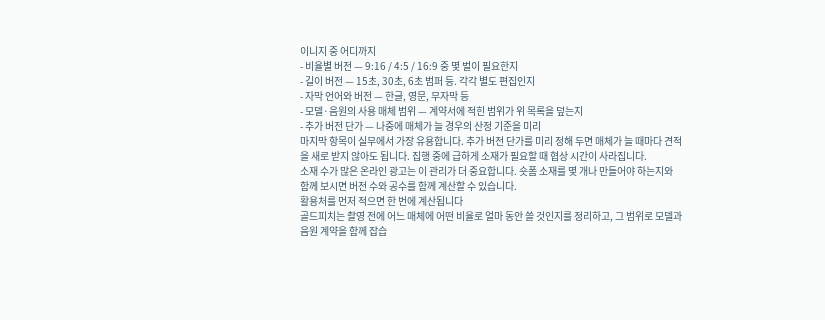이니지 중 어디까지
- 비율별 버전 — 9:16 / 4:5 / 16:9 중 몇 벌이 필요한지
- 길이 버전 — 15초, 30초, 6초 범퍼 등. 각각 별도 편집인지
- 자막 언어와 버전 — 한글, 영문, 무자막 등
- 모델·음원의 사용 매체 범위 — 계약서에 적힌 범위가 위 목록을 덮는지
- 추가 버전 단가 — 나중에 매체가 늘 경우의 산정 기준을 미리
마지막 항목이 실무에서 가장 유용합니다. 추가 버전 단가를 미리 정해 두면 매체가 늘 때마다 견적을 새로 받지 않아도 됩니다. 집행 중에 급하게 소재가 필요할 때 협상 시간이 사라집니다.
소재 수가 많은 온라인 광고는 이 관리가 더 중요합니다. 숏폼 소재를 몇 개나 만들어야 하는지와 함께 보시면 버전 수와 공수를 함께 계산할 수 있습니다.
활용처를 먼저 적으면 한 번에 계산됩니다
골드피치는 촬영 전에 어느 매체에 어떤 비율로 얼마 동안 쓸 것인지를 정리하고, 그 범위로 모델과 음원 계약을 함께 잡습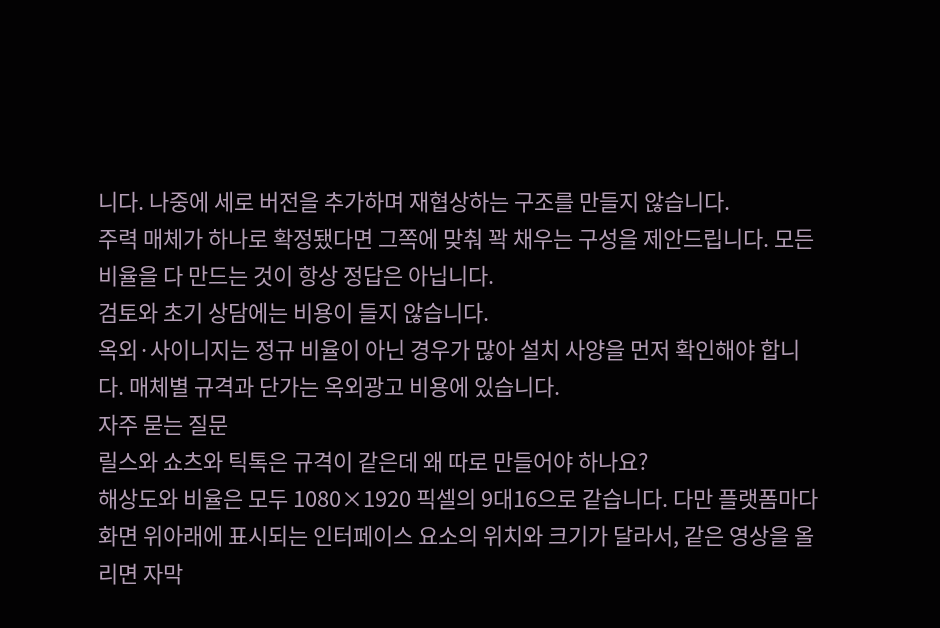니다. 나중에 세로 버전을 추가하며 재협상하는 구조를 만들지 않습니다.
주력 매체가 하나로 확정됐다면 그쪽에 맞춰 꽉 채우는 구성을 제안드립니다. 모든 비율을 다 만드는 것이 항상 정답은 아닙니다.
검토와 초기 상담에는 비용이 들지 않습니다.
옥외·사이니지는 정규 비율이 아닌 경우가 많아 설치 사양을 먼저 확인해야 합니다. 매체별 규격과 단가는 옥외광고 비용에 있습니다.
자주 묻는 질문
릴스와 쇼츠와 틱톡은 규격이 같은데 왜 따로 만들어야 하나요?
해상도와 비율은 모두 1080×1920 픽셀의 9대16으로 같습니다. 다만 플랫폼마다 화면 위아래에 표시되는 인터페이스 요소의 위치와 크기가 달라서, 같은 영상을 올리면 자막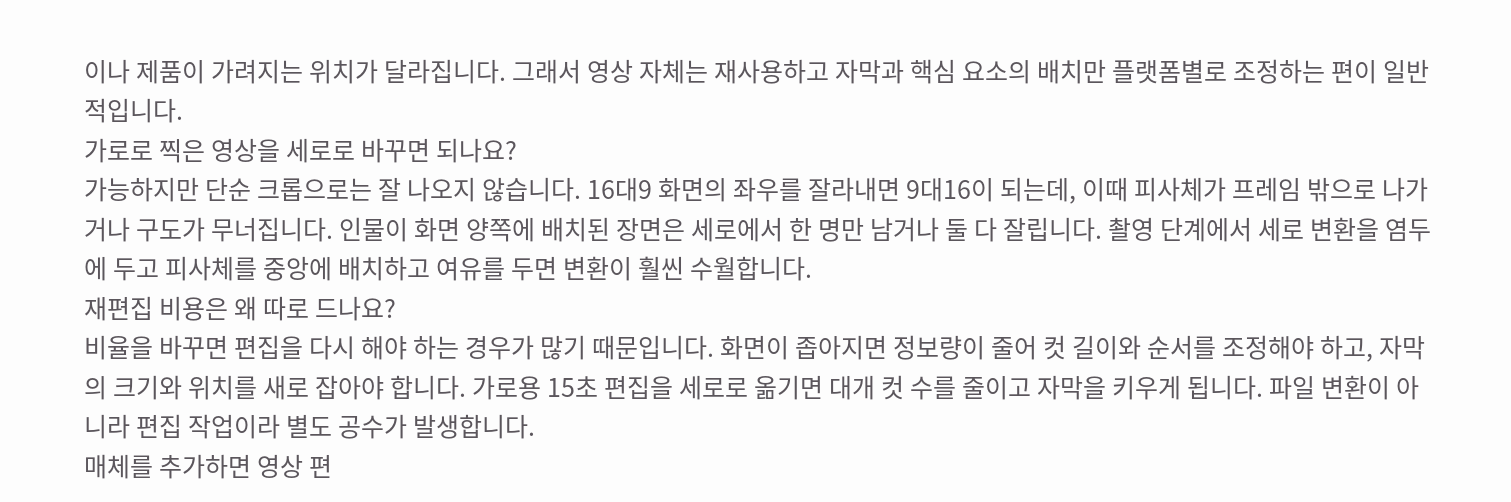이나 제품이 가려지는 위치가 달라집니다. 그래서 영상 자체는 재사용하고 자막과 핵심 요소의 배치만 플랫폼별로 조정하는 편이 일반적입니다.
가로로 찍은 영상을 세로로 바꾸면 되나요?
가능하지만 단순 크롭으로는 잘 나오지 않습니다. 16대9 화면의 좌우를 잘라내면 9대16이 되는데, 이때 피사체가 프레임 밖으로 나가거나 구도가 무너집니다. 인물이 화면 양쪽에 배치된 장면은 세로에서 한 명만 남거나 둘 다 잘립니다. 촬영 단계에서 세로 변환을 염두에 두고 피사체를 중앙에 배치하고 여유를 두면 변환이 훨씬 수월합니다.
재편집 비용은 왜 따로 드나요?
비율을 바꾸면 편집을 다시 해야 하는 경우가 많기 때문입니다. 화면이 좁아지면 정보량이 줄어 컷 길이와 순서를 조정해야 하고, 자막의 크기와 위치를 새로 잡아야 합니다. 가로용 15초 편집을 세로로 옮기면 대개 컷 수를 줄이고 자막을 키우게 됩니다. 파일 변환이 아니라 편집 작업이라 별도 공수가 발생합니다.
매체를 추가하면 영상 편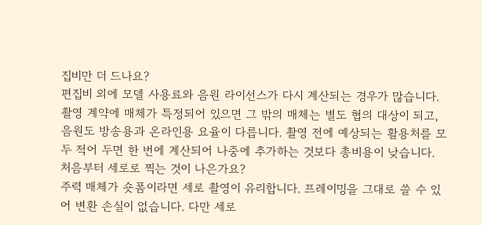집비만 더 드나요?
편집비 외에 모델 사용료와 음원 라이선스가 다시 계산되는 경우가 많습니다. 촬영 계약에 매체가 특정되어 있으면 그 밖의 매체는 별도 협의 대상이 되고, 음원도 방송용과 온라인용 요율이 다릅니다. 촬영 전에 예상되는 활용처를 모두 적어 두면 한 번에 계산되어 나중에 추가하는 것보다 총비용이 낮습니다.
처음부터 세로로 찍는 것이 나은가요?
주력 매체가 숏폼이라면 세로 촬영이 유리합니다. 프레이밍을 그대로 쓸 수 있어 변환 손실이 없습니다. 다만 세로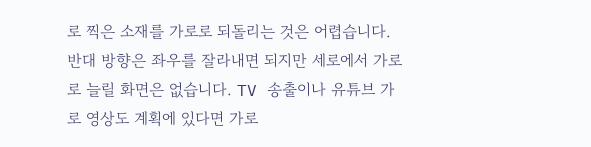로 찍은 소재를 가로로 되돌리는 것은 어렵습니다. 반대 방향은 좌우를 잘라내면 되지만 세로에서 가로로 늘릴 화면은 없습니다. TV 송출이나 유튜브 가로 영상도 계획에 있다면 가로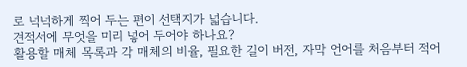로 넉넉하게 찍어 두는 편이 선택지가 넓습니다.
견적서에 무엇을 미리 넣어 두어야 하나요?
활용할 매체 목록과 각 매체의 비율, 필요한 길이 버전, 자막 언어를 처음부터 적어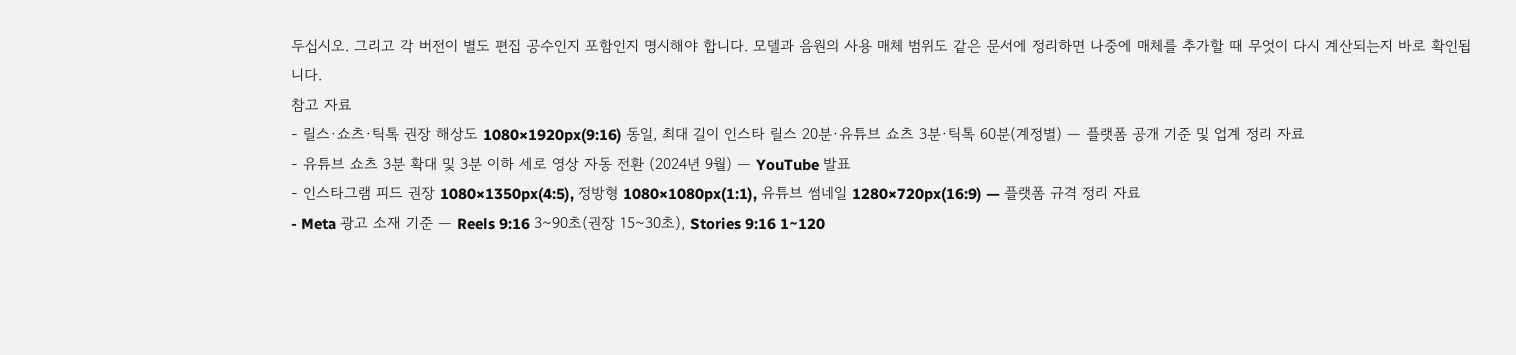두십시오. 그리고 각 버전이 별도 편집 공수인지 포함인지 명시해야 합니다. 모델과 음원의 사용 매체 범위도 같은 문서에 정리하면 나중에 매체를 추가할 때 무엇이 다시 계산되는지 바로 확인됩니다.
참고 자료
- 릴스·쇼츠·틱톡 권장 해상도 1080×1920px(9:16) 동일, 최대 길이 인스타 릴스 20분·유튜브 쇼츠 3분·틱톡 60분(계정별) — 플랫폼 공개 기준 및 업계 정리 자료
- 유튜브 쇼츠 3분 확대 및 3분 이하 세로 영상 자동 전환 (2024년 9월) — YouTube 발표
- 인스타그램 피드 권장 1080×1350px(4:5), 정방형 1080×1080px(1:1), 유튜브 썸네일 1280×720px(16:9) — 플랫폼 규격 정리 자료
- Meta 광고 소재 기준 — Reels 9:16 3~90초(권장 15~30초), Stories 9:16 1~120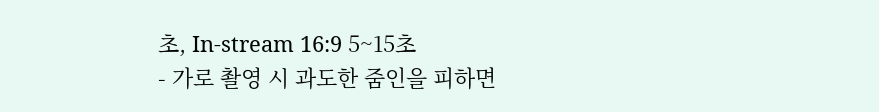초, In-stream 16:9 5~15초
- 가로 촬영 시 과도한 줌인을 피하면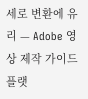세로 변환에 유리 — Adobe 영상 제작 가이드
플랫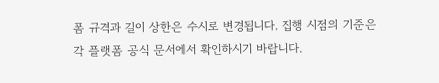폼 규격과 길이 상한은 수시로 변경됩니다. 집행 시점의 기준은 각 플랫폼 공식 문서에서 확인하시기 바랍니다.